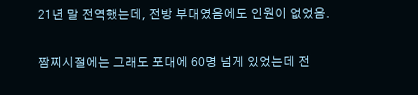21년 말 전역했는데, 전방 부대였음에도 인원이 없었음.


짬찌시절에는 그래도 포대에 60명 넘게 있었는데 전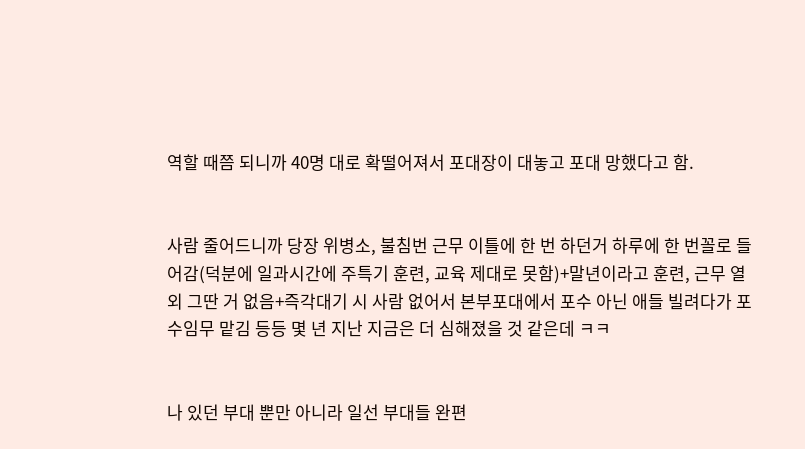역할 때쯤 되니까 40명 대로 확떨어져서 포대장이 대놓고 포대 망했다고 함.


사람 줄어드니까 당장 위병소, 불침번 근무 이틀에 한 번 하던거 하루에 한 번꼴로 들어감(덕분에 일과시간에 주특기 훈련, 교육 제대로 못함)+말년이라고 훈련, 근무 열외 그딴 거 없음+즉각대기 시 사람 없어서 본부포대에서 포수 아닌 애들 빌려다가 포수임무 맡김 등등 몇 년 지난 지금은 더 심해졌을 것 같은데 ㅋㅋ


나 있던 부대 뿐만 아니라 일선 부대들 완편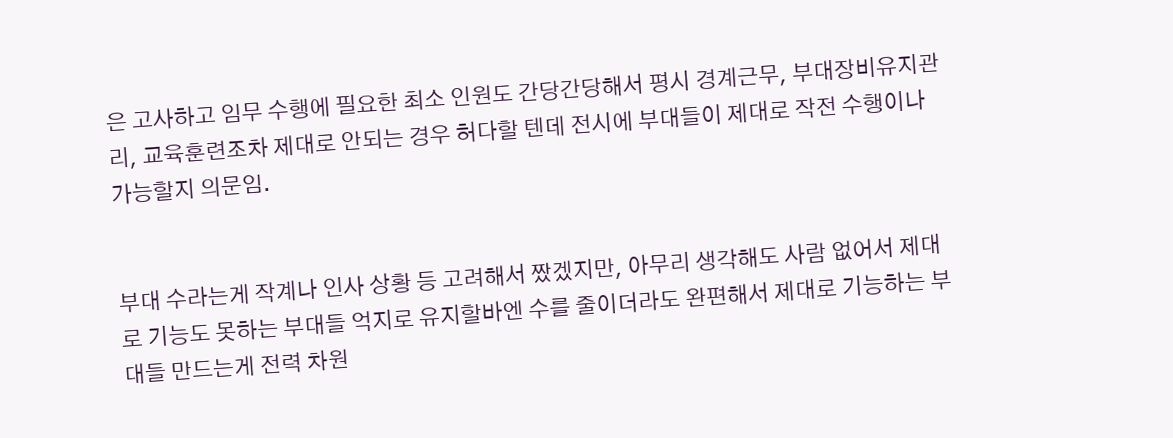은 고사하고 임무 수행에 필요한 최소 인원도 간당간당해서 평시 경계근무, 부대장비유지관리, 교육훈련조차 제대로 안되는 경우 허다할 텐데 전시에 부대들이 제대로 작전 수행이나 가능할지 의문임.


부대 수라는게 작계나 인사 상황 등 고려해서 짰겠지만, 아무리 생각해도 사람 없어서 제대로 기능도 못하는 부대들 억지로 유지할바엔 수를 줄이더라도 완편해서 제대로 기능하는 부대들 만드는게 전력 차원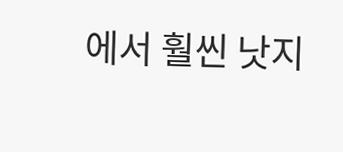에서 훨씬 낫지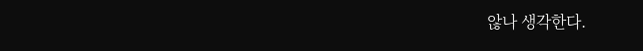않나 생각한다.